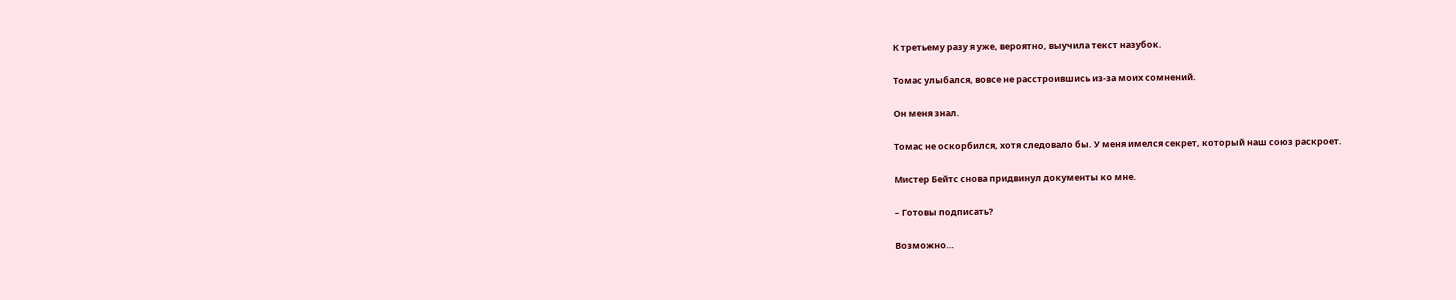К третьему разу я уже, вероятно, выучила текст назубок.

Томас улыбался, вовсе не расстроившись из-за моих сомнений.

Он меня знал.

Томас не оскорбился, хотя следовало бы. У меня имелся секрет, который наш союз раскроет.

Мистер Бейтс снова придвинул документы ко мне.

– Готовы подписать?

Возможно…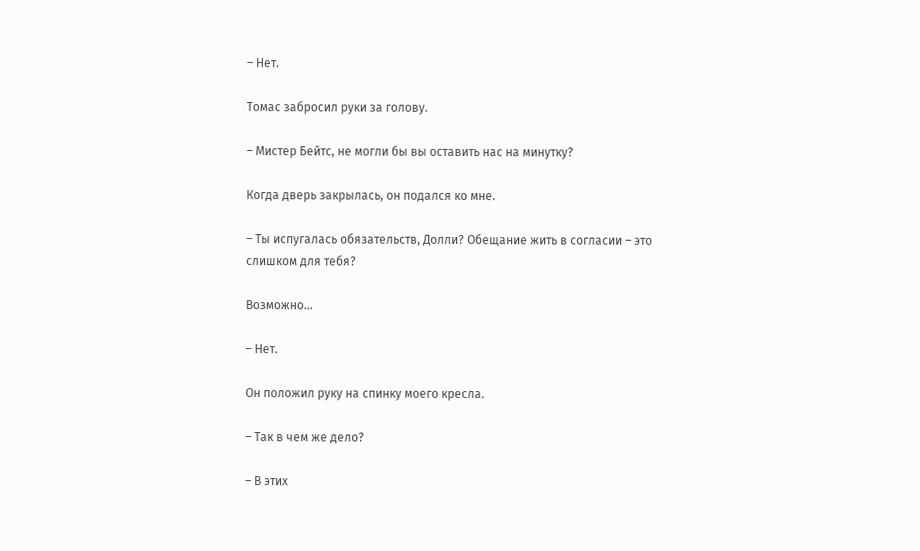– Нет.

Томас забросил руки за голову.

– Мистер Бейтс, не могли бы вы оставить нас на минутку?

Когда дверь закрылась, он подался ко мне.

– Ты испугалась обязательств, Долли? Обещание жить в согласии – это слишком для тебя?

Возможно…

– Нет.

Он положил руку на спинку моего кресла.

– Так в чем же дело?

– В этих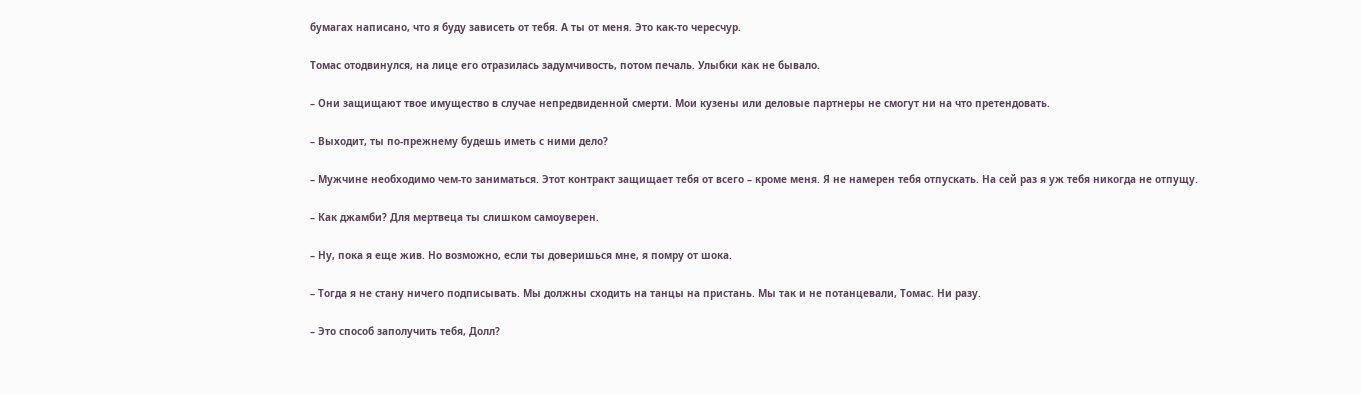бумагах написано, что я буду зависеть от тебя. А ты от меня. Это как-то чересчур.

Томас отодвинулся, на лице его отразилась задумчивость, потом печаль. Улыбки как не бывало.

– Они защищают твое имущество в случае непредвиденной смерти. Мои кузены или деловые партнеры не смогут ни на что претендовать.

– Выходит, ты по-прежнему будешь иметь с ними дело?

– Мужчине необходимо чем-то заниматься. Этот контракт защищает тебя от всего – кроме меня. Я не намерен тебя отпускать. На сей раз я уж тебя никогда не отпущу.

– Как джамби? Для мертвеца ты слишком самоуверен.

– Ну, пока я еще жив. Но возможно, если ты доверишься мне, я помру от шока.

– Тогда я не стану ничего подписывать. Мы должны сходить на танцы на пристань. Мы так и не потанцевали, Томас. Ни разу.

– Это способ заполучить тебя, Долл?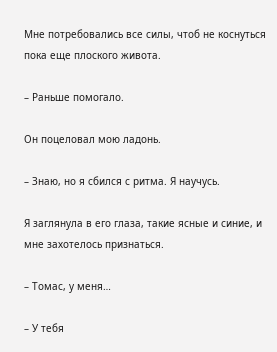Мне потребовались все силы, чтоб не коснуться пока еще плоского живота.

– Раньше помогало.

Он поцеловал мою ладонь.

– Знаю, но я сбился с ритма. Я научусь.

Я заглянула в его глаза, такие ясные и синие, и мне захотелось признаться.

– Томас, у меня…

– У тебя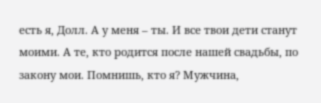есть я, Долл. А у меня – ты. И все твои дети станут моими. А те, кто родится после нашей свадьбы, по закону мои. Помнишь, кто я? Мужчина,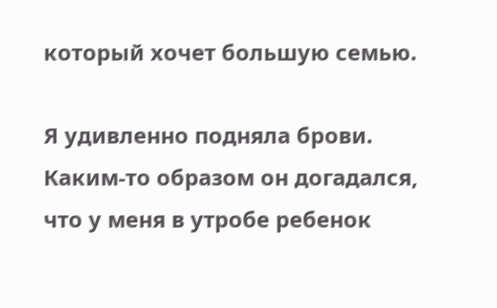который хочет большую семью.

Я удивленно подняла брови. Каким-то образом он догадался, что у меня в утробе ребенок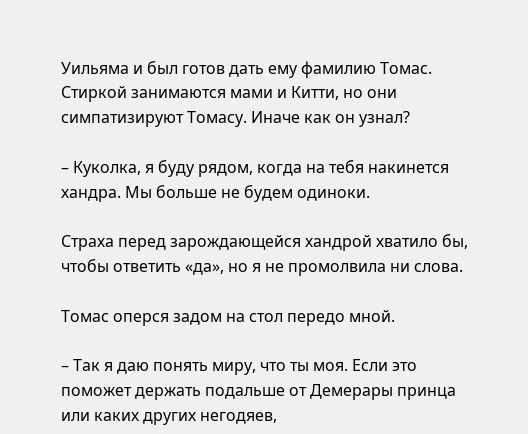Уильяма и был готов дать ему фамилию Томас. Стиркой занимаются мами и Китти, но они симпатизируют Томасу. Иначе как он узнал?

– Куколка, я буду рядом, когда на тебя накинется хандра. Мы больше не будем одиноки.

Страха перед зарождающейся хандрой хватило бы, чтобы ответить «да», но я не промолвила ни слова.

Томас оперся задом на стол передо мной.

– Так я даю понять миру, что ты моя. Если это поможет держать подальше от Демерары принца или каких других негодяев,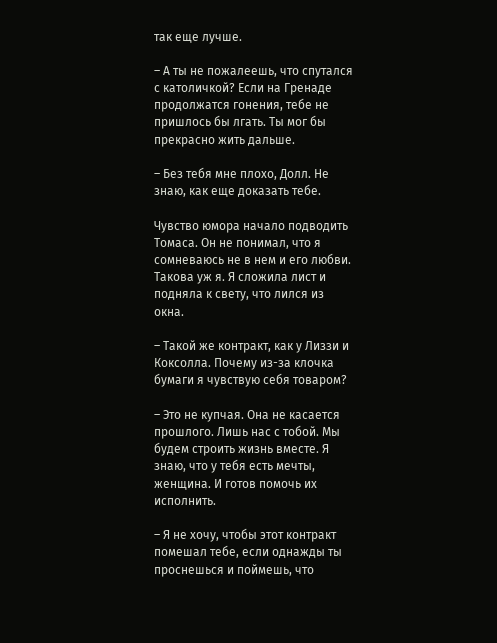так еще лучше.

– А ты не пожалеешь, что спутался с католичкой? Если на Гренаде продолжатся гонения, тебе не пришлось бы лгать. Ты мог бы прекрасно жить дальше.

– Без тебя мне плохо, Долл. Не знаю, как еще доказать тебе.

Чувство юмора начало подводить Томаса. Он не понимал, что я сомневаюсь не в нем и его любви. Такова уж я. Я сложила лист и подняла к свету, что лился из окна.

– Такой же контракт, как у Лиззи и Коксолла. Почему из-за клочка бумаги я чувствую себя товаром?

– Это не купчая. Она не касается прошлого. Лишь нас с тобой. Мы будем строить жизнь вместе. Я знаю, что у тебя есть мечты, женщина. И готов помочь их исполнить.

– Я не хочу, чтобы этот контракт помешал тебе, если однажды ты проснешься и поймешь, что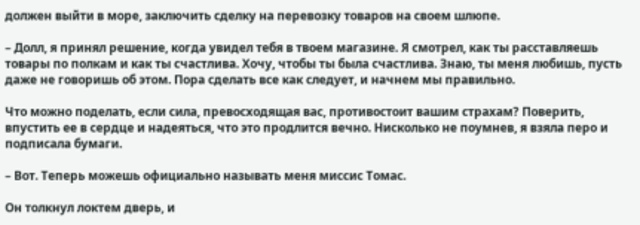должен выйти в море, заключить сделку на перевозку товаров на своем шлюпе.

– Долл, я принял решение, когда увидел тебя в твоем магазине. Я смотрел, как ты расставляешь товары по полкам и как ты счастлива. Хочу, чтобы ты была счастлива. Знаю, ты меня любишь, пусть даже не говоришь об этом. Пора сделать все как следует, и начнем мы правильно.

Что можно поделать, если сила, превосходящая вас, противостоит вашим страхам? Поверить, впустить ее в сердце и надеяться, что это продлится вечно. Нисколько не поумнев, я взяла перо и подписала бумаги.

– Вот. Теперь можешь официально называть меня миссис Томас.

Он толкнул локтем дверь, и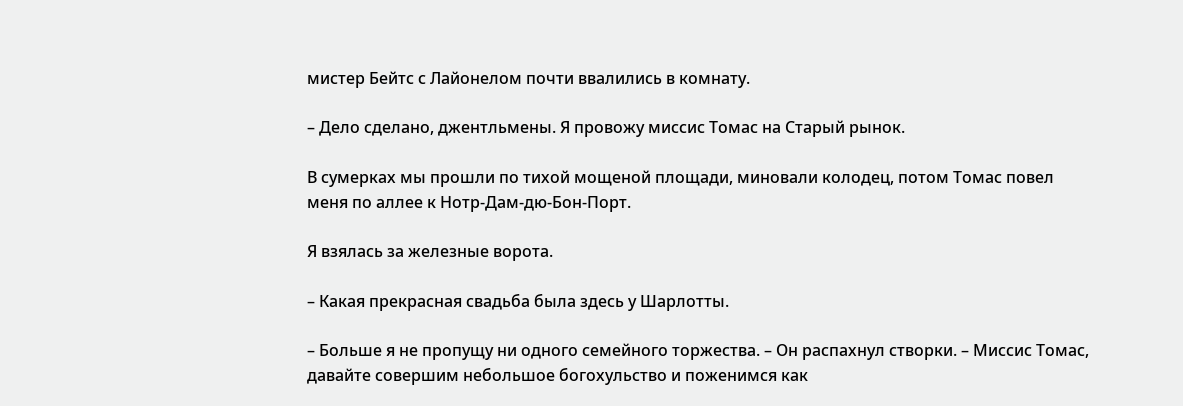мистер Бейтс с Лайонелом почти ввалились в комнату.

– Дело сделано, джентльмены. Я провожу миссис Томас на Старый рынок.

В сумерках мы прошли по тихой мощеной площади, миновали колодец, потом Томас повел меня по аллее к Нотр-Дам-дю-Бон-Порт.

Я взялась за железные ворота.

– Какая прекрасная свадьба была здесь у Шарлотты.

– Больше я не пропущу ни одного семейного торжества. – Он распахнул створки. – Миссис Томас, давайте совершим небольшое богохульство и поженимся как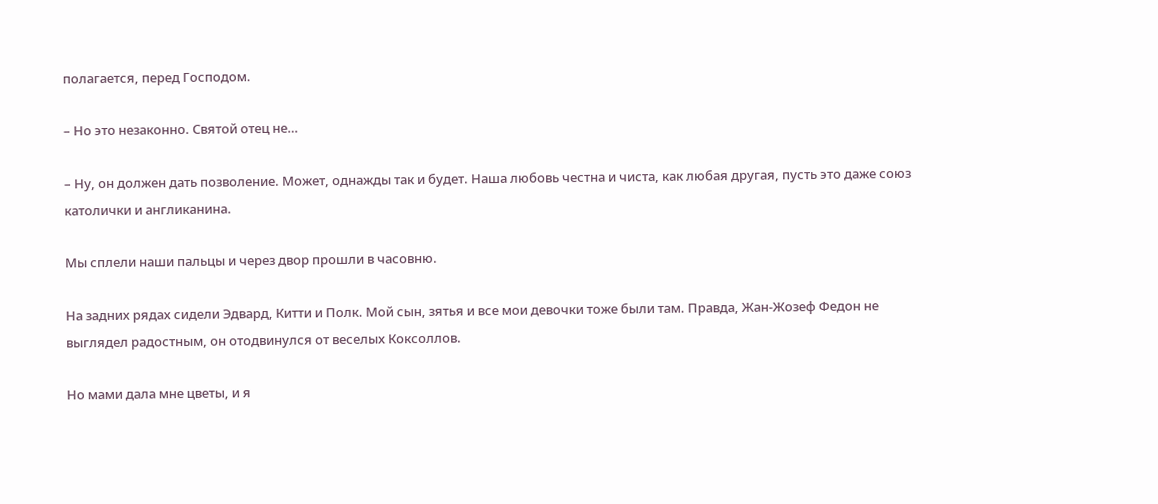полагается, перед Господом.

– Но это незаконно. Святой отец не…

– Ну, он должен дать позволение. Может, однажды так и будет. Наша любовь честна и чиста, как любая другая, пусть это даже союз католички и англиканина.

Мы сплели наши пальцы и через двор прошли в часовню.

На задних рядах сидели Эдвард, Китти и Полк. Мой сын, зятья и все мои девочки тоже были там. Правда, Жан-Жозеф Федон не выглядел радостным, он отодвинулся от веселых Коксоллов.

Но мами дала мне цветы, и я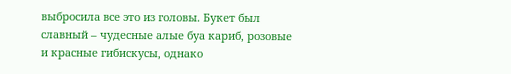выбросила все это из головы. Букет был славный – чудесные алые буа кариб, розовые и красные гибискусы, однако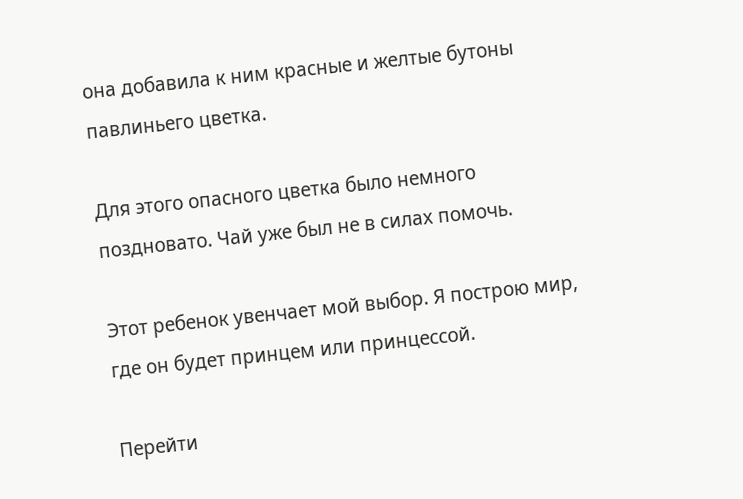она добавила к ним красные и желтые бутоны павлиньего цветка.

Для этого опасного цветка было немного поздновато. Чай уже был не в силах помочь.

Этот ребенок увенчает мой выбор. Я построю мир, где он будет принцем или принцессой.

Перейти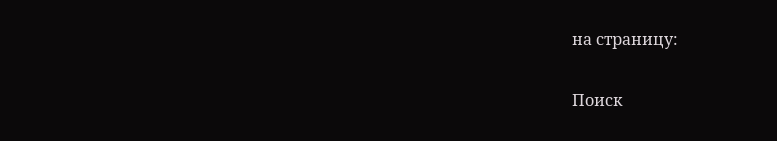на страницу:

Поиск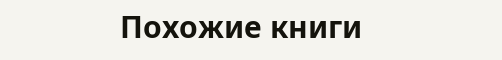Похожие книги